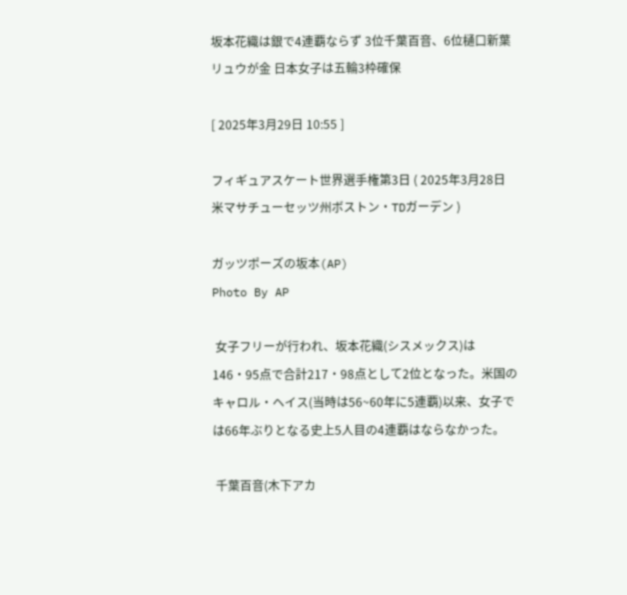坂本花織は銀で4連覇ならず 3位千葉百音、6位樋口新葉 リュウが金 日本女子は五輪3枠確保

[ 2025年3月29日 10:55 ]

フィギュアスケート世界選手権第3日 ( 2025年3月28日    米マサチューセッツ州ボストン・TDガーデン )

ガッツポーズの坂本(AP)
Photo By AP

 女子フリーが行われ、坂本花織(シスメックス)は146・95点で合計217・98点として2位となった。米国のキャロル・ヘイス(当時は56~60年に5連覇)以来、女子では66年ぶりとなる史上5人目の4連覇はならなかった。

 千葉百音(木下アカ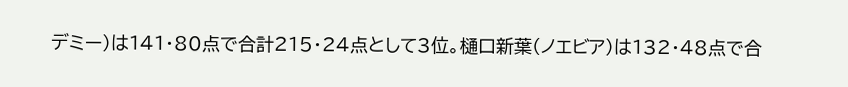デミー)は141・80点で合計215・24点として3位。樋口新葉(ノエビア)は132・48点で合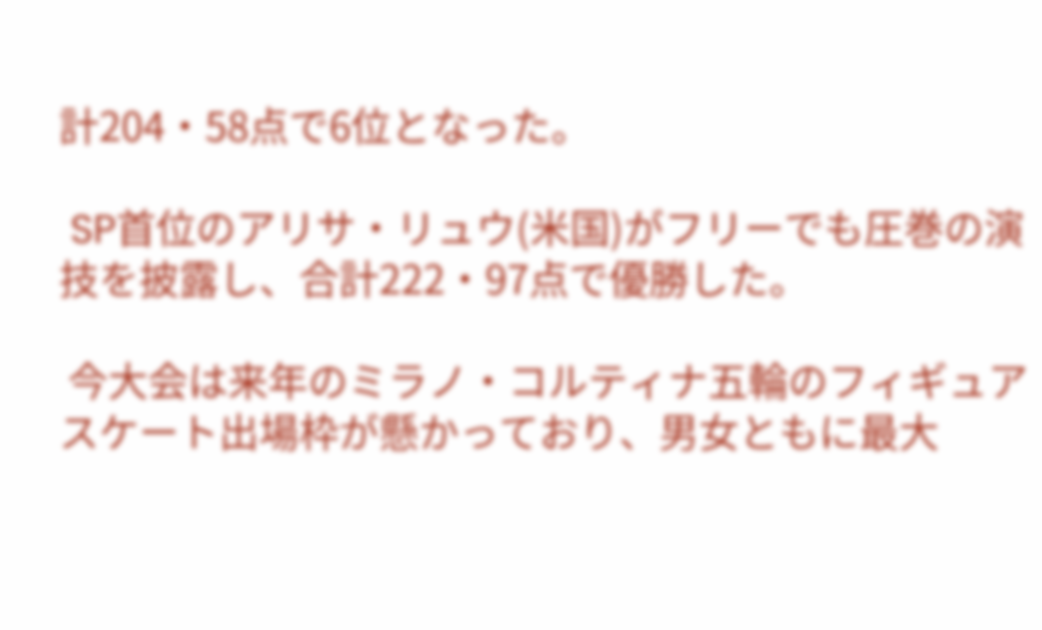計204・58点で6位となった。

 SP首位のアリサ・リュウ(米国)がフリーでも圧巻の演技を披露し、合計222・97点で優勝した。

 今大会は来年のミラノ・コルティナ五輪のフィギュアスケート出場枠が懸かっており、男女ともに最大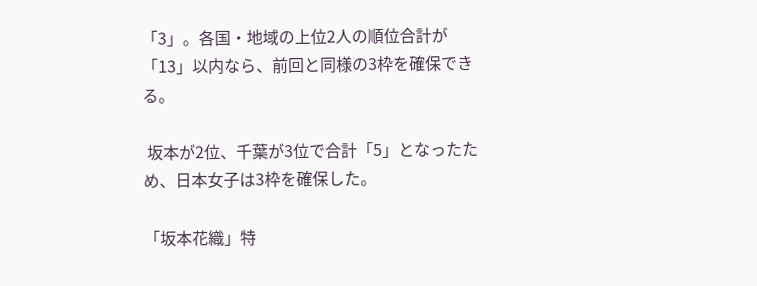「3」。各国・地域の上位2人の順位合計が「13」以内なら、前回と同様の3枠を確保できる。

 坂本が2位、千葉が3位で合計「5」となったため、日本女子は3枠を確保した。

「坂本花織」特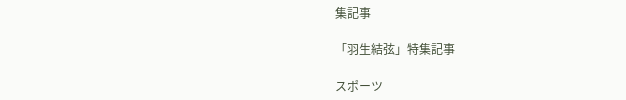集記事

「羽生結弦」特集記事

スポーツ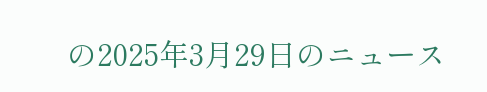の2025年3月29日のニュース